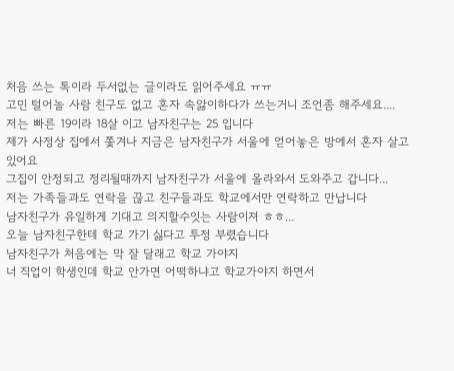처음 쓰는 톡이라 두서없는 글이라도 읽어주세요 ㅠㅠ
고민 털어놀 사람 친구도 없고 혼자 속앓이하다가 쓰는거니 조언좀 해주세요....
저는 빠른 19이라 18살 이고 남자친구는 25 입니다
제가 사정상 집에서 쫓겨나 지금은 남자친구가 서울에 얻어놓은 방에서 혼자 살고있어요
그집이 안정되고 정리될때까지 남자친구가 서울에 올라와서 도와주고 갑니다...
저는 가족들과도 연락을 끊고 친구들과도 학교에서만 연락하고 만납니다
남자친구가 유일하게 기대고 의지할수잇는 사람이져 ㅎㅎ...
오늘 남자친구한테 학교 가기 싫다고 투정 부렸습니다
남자친구가 처음에는 막 잘 달래고 학교 가야지
너 직업이 학생인데 학교 안가면 어떡하냐고 학교가야지 하면서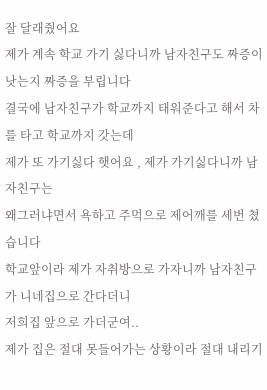잘 달래줬어요
제가 계속 학교 가기 싫다니까 남자친구도 짜증이 낫는지 짜증을 부립니다
결국에 남자친구가 학교까지 태워준다고 해서 차를 타고 학교까지 갓는데
제가 또 가기싫다 햇어요 , 제가 가기싫다니까 남자친구는
왜그러냐면서 욕하고 주먹으로 제어깨를 세번 쳤습니다
학교앞이라 제가 자취방으로 가자니까 남자친구가 니네집으로 간다더니
저희집 앞으로 가더군여..
제가 집은 절대 못들어가는 상황이라 절대 내리기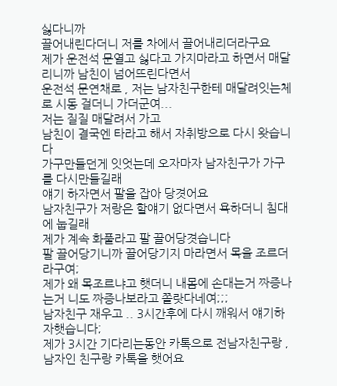싫다니까
끌어내린다더니 저를 차에서 끌어내리더라구요
제가 운전석 문열고 싫다고 가지마라고 하면서 매달리니까 남친이 넘어뜨린다면서
운전석 문연채로 , 저는 남자친구한테 매달려잇는체로 시동 걸더니 가더군여...
저는 질질 매달려서 가고
남친이 결국엔 타라고 해서 자취방으로 다시 왓습니다
가구만들던게 잇엇는데 오자마자 남자친구가 가구를 다시만들길래
얘기 하자면서 팔을 잡아 당겻어요
남자친구가 저랑은 할얘기 없다면서 욕하더니 침대에 눕길래
제가 계속 화풀라고 팔 끌어당겻습니다
팔 끌어당기니까 끌어당기지 마라면서 목을 조르더라구여;
제가 왜 목조르냐고 햇더니 내몸에 손대는거 짜증나는거 니도 짜증나보라고 쫄랏다네여;;;
남자친구 재우고 .. 3시간후에 다시 깨워서 얘기하자햇습니다;
제가 3시간 기다리는동안 카톡으로 전남자친구랑 , 남자인 친구랑 카톡을 햇어요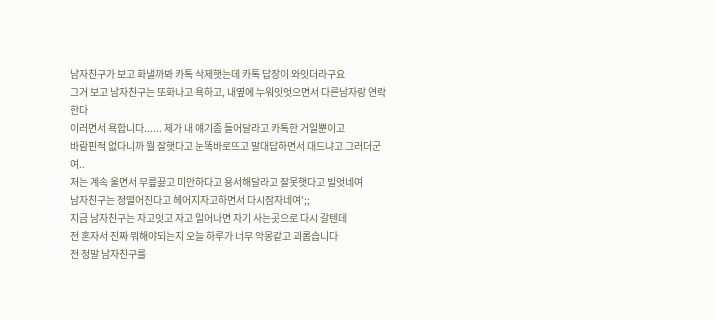남자친구가 보고 화낼까봐 카톡 삭제햇는데 카톡 답장이 와잇더라구요
그거 보고 남자친구는 또화나고 욕하고, 내옆에 누워잇엇으면서 다른남자랑 연락한다
이러면서 욕합니다...... 제가 내 얘기좀 들어달라고 카톡한 거일뿐이고
바람핀적 없다니까 뭘 잘햇다고 눈똑바로뜨고 말대답하면서 대드냐고 그러더군여..
저는 계속 울면서 무릎꿇고 미안하다고 용서해달라고 잘못햇다고 빌엇네여
남자친구는 정떨어진다고 헤어지자고하면서 다시잠자네여';;
지금 남자친구는 자고잇고 자고 일어나면 자기 사는곳으로 다시 갈텐데
전 혼자서 진짜 뭐해야되는지 오늘 하루가 너무 악몽같고 괴롭습니다
전 정말 남자친구를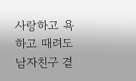사랑하고 욕하고 때려도 남자친구 곁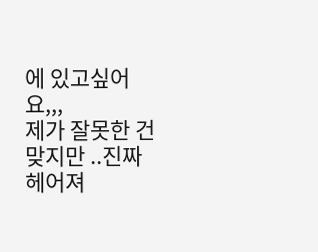에 있고싶어요,,,
제가 잘못한 건 맞지만 ..진짜 헤어져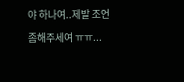야 하나여..제발 조언좀해주세여 ㅠㅠ...